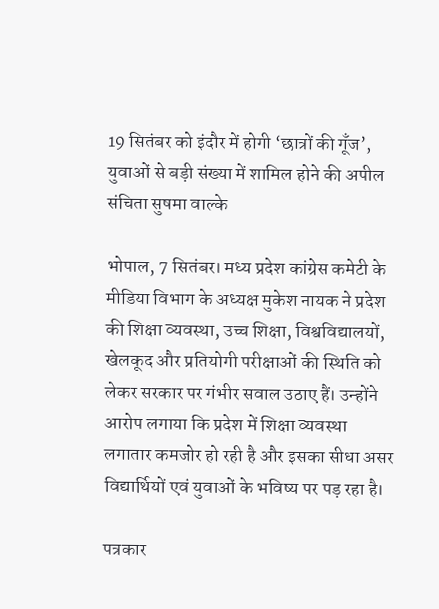19 सितंबर को इंदौर में होगी ‘छात्रों की गूँज’, युवाओं से बड़ी संख्या में शामिल होने की अपील
संचिता सुषमा वाल्के

भोपाल, 7 सितंबर। मध्य प्रदेश कांग्रेस कमेटी के मीडिया विभाग के अध्यक्ष मुकेश नायक ने प्रदेश की शिक्षा व्यवस्था, उच्च शिक्षा, विश्वविद्यालयों, खेलकूद और प्रतियोगी परीक्षाओं की स्थिति को लेकर सरकार पर गंभीर सवाल उठाए हैं। उन्होंने आरोप लगाया कि प्रदेश में शिक्षा व्यवस्था लगातार कमजोर हो रही है और इसका सीधा असर विद्यार्थियों एवं युवाओं के भविष्य पर पड़ रहा है।

पत्रकार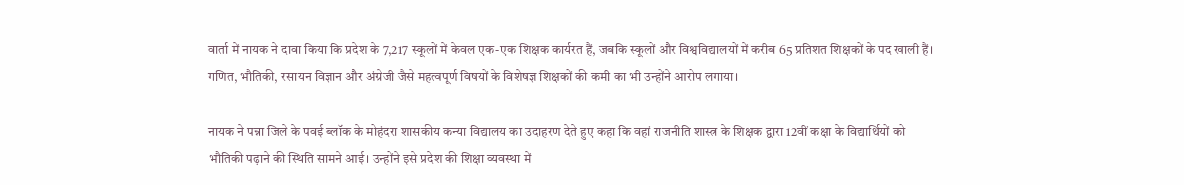वार्ता में नायक ने दावा किया कि प्रदेश के 7,217 स्कूलों में केवल एक-एक शिक्षक कार्यरत हैं, जबकि स्कूलों और विश्वविद्यालयों में करीब 65 प्रतिशत शिक्षकों के पद खाली हैं। गणित, भौतिकी, रसायन विज्ञान और अंग्रेजी जैसे महत्वपूर्ण विषयों के विशेषज्ञ शिक्षकों की कमी का भी उन्होंने आरोप लगाया।

नायक ने पन्ना जिले के पवई ब्लॉक के मोहंदरा शासकीय कन्या विद्यालय का उदाहरण देते हुए कहा कि वहां राजनीति शास्त्र के शिक्षक द्वारा 12वीं कक्षा के विद्यार्थियों को भौतिकी पढ़ाने की स्थिति सामने आई। उन्होंने इसे प्रदेश की शिक्षा व्यवस्था में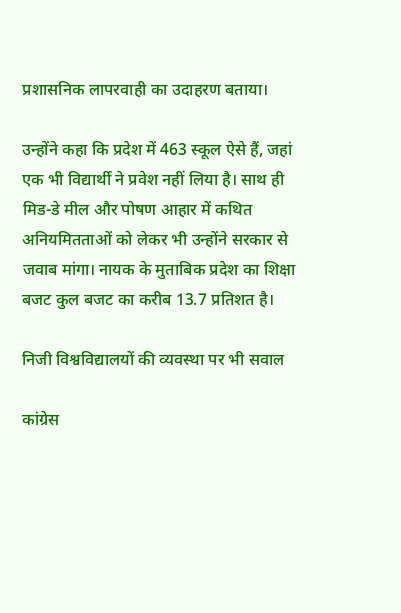प्रशासनिक लापरवाही का उदाहरण बताया।

उन्होंने कहा कि प्रदेश में 463 स्कूल ऐसे हैं, जहां एक भी विद्यार्थी ने प्रवेश नहीं लिया है। साथ ही मिड-डे मील और पोषण आहार में कथित अनियमितताओं को लेकर भी उन्होंने सरकार से जवाब मांगा। नायक के मुताबिक प्रदेश का शिक्षा बजट कुल बजट का करीब 13.7 प्रतिशत है।

निजी विश्वविद्यालयों की व्यवस्था पर भी सवाल

कांग्रेस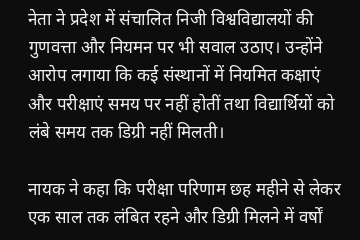नेता ने प्रदेश में संचालित निजी विश्वविद्यालयों की गुणवत्ता और नियमन पर भी सवाल उठाए। उन्होंने आरोप लगाया कि कई संस्थानों में नियमित कक्षाएं और परीक्षाएं समय पर नहीं होतीं तथा विद्यार्थियों को लंबे समय तक डिग्री नहीं मिलती।

नायक ने कहा कि परीक्षा परिणाम छह महीने से लेकर एक साल तक लंबित रहने और डिग्री मिलने में वर्षों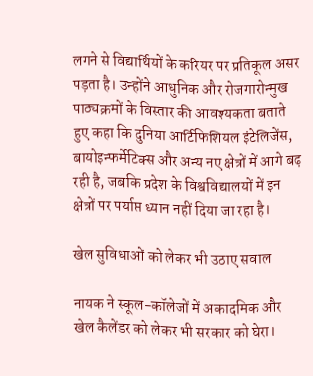लगने से विद्यार्थियों के करियर पर प्रतिकूल असर पड़ता है। उन्होंने आधुनिक और रोजगारोन्मुख पाठ्यक्रमों के विस्तार की आवश्यकता बताते हुए कहा कि दुनिया आर्टिफिशियल इंटेलिजेंस, बायोइन्फर्मेटिक्स और अन्य नए क्षेत्रों में आगे बढ़ रही है, जबकि प्रदेश के विश्वविद्यालयों में इन क्षेत्रों पर पर्याप्त ध्यान नहीं दिया जा रहा है।

खेल सुविधाओं को लेकर भी उठाए सवाल

नायक ने स्कूल-कॉलेजों में अकादमिक और खेल कैलेंडर को लेकर भी सरकार को घेरा।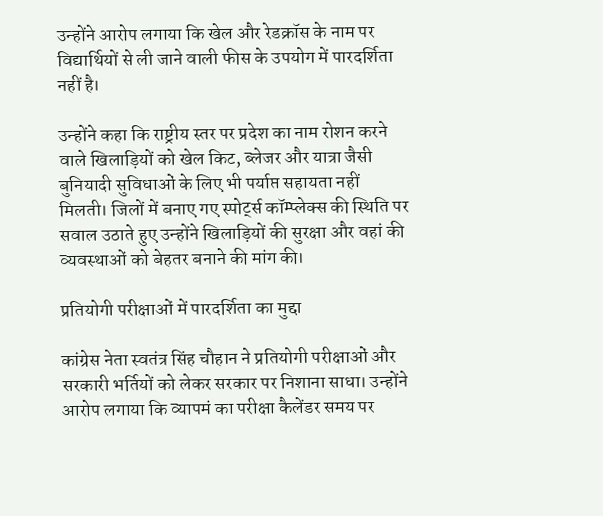उन्होंने आरोप लगाया कि खेल और रेडक्रॉस के नाम पर विद्यार्थियों से ली जाने वाली फीस के उपयोग में पारदर्शिता नहीं है।

उन्होंने कहा कि राष्ट्रीय स्तर पर प्रदेश का नाम रोशन करने वाले खिलाड़ियों को खेल किट, ब्लेजर और यात्रा जैसी बुनियादी सुविधाओं के लिए भी पर्याप्त सहायता नहीं मिलती। जिलों में बनाए गए स्पोर्ट्स कॉम्प्लेक्स की स्थिति पर सवाल उठाते हुए उन्होंने खिलाड़ियों की सुरक्षा और वहां की व्यवस्थाओं को बेहतर बनाने की मांग की।

प्रतियोगी परीक्षाओं में पारदर्शिता का मुद्दा

कांग्रेस नेता स्वतंत्र सिंह चौहान ने प्रतियोगी परीक्षाओं और सरकारी भर्तियों को लेकर सरकार पर निशाना साधा। उन्होंने आरोप लगाया कि व्यापमं का परीक्षा कैलेंडर समय पर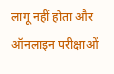लागू नहीं होता और ऑनलाइन परीक्षाओं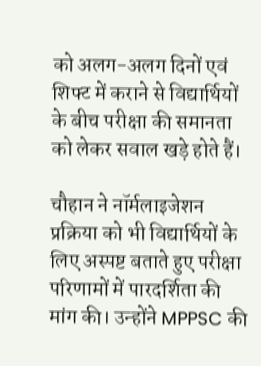को अलग-अलग दिनों एवं शिफ्ट में कराने से विद्यार्थियों के बीच परीक्षा की समानता को लेकर सवाल खड़े होते हैं।

चौहान ने नॉर्मलाइजेशन प्रक्रिया को भी विद्यार्थियों के लिए अस्पष्ट बताते हुए परीक्षा परिणामों में पारदर्शिता की मांग की। उन्होंने MPPSC की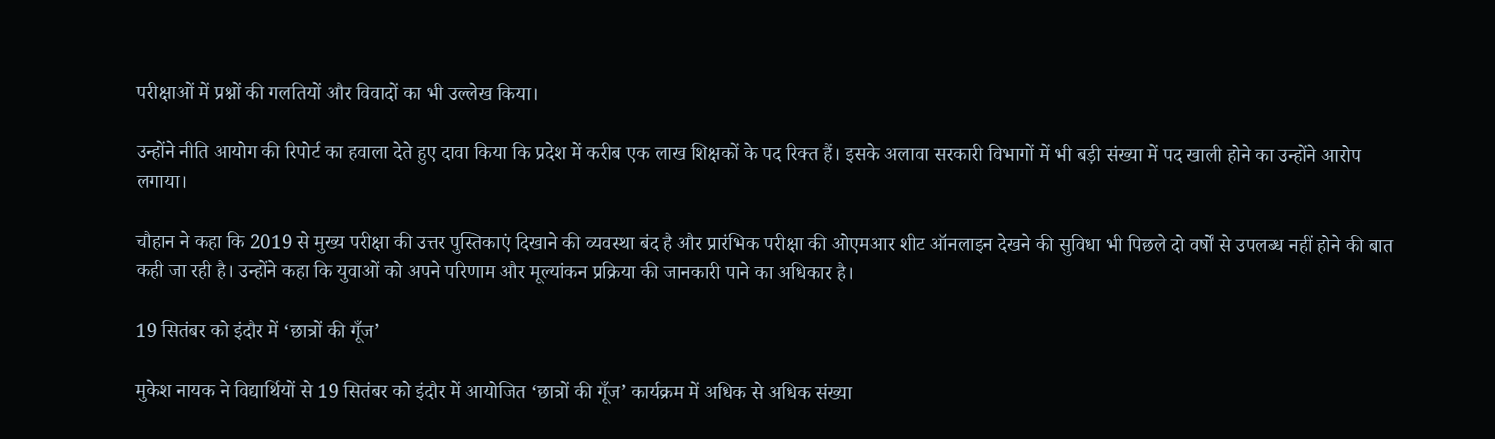परीक्षाओं में प्रश्नों की गलतियों और विवादों का भी उल्लेख किया।

उन्होंने नीति आयोग की रिपोर्ट का हवाला देते हुए दावा किया कि प्रदेश में करीब एक लाख शिक्षकों के पद रिक्त हैं। इसके अलावा सरकारी विभागों में भी बड़ी संख्या में पद खाली होने का उन्होंने आरोप लगाया।

चौहान ने कहा कि 2019 से मुख्य परीक्षा की उत्तर पुस्तिकाएं दिखाने की व्यवस्था बंद है और प्रारंभिक परीक्षा की ओएमआर शीट ऑनलाइन देखने की सुविधा भी पिछले दो वर्षों से उपलब्ध नहीं होने की बात कही जा रही है। उन्होंने कहा कि युवाओं को अपने परिणाम और मूल्यांकन प्रक्रिया की जानकारी पाने का अधिकार है।

19 सितंबर को इंदौर में ‘छात्रों की गूँज’

मुकेश नायक ने विद्यार्थियों से 19 सितंबर को इंदौर में आयोजित ‘छात्रों की गूँज’ कार्यक्रम में अधिक से अधिक संख्या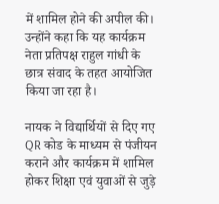में शामिल होने की अपील की। उन्होंने कहा कि यह कार्यक्रम नेता प्रतिपक्ष राहुल गांधी के छात्र संवाद के तहत आयोजित किया जा रहा है।

नायक ने विद्यार्थियों से दिए गए QR कोड के माध्यम से पंजीयन कराने और कार्यक्रम में शामिल होकर शिक्षा एवं युवाओं से जुड़े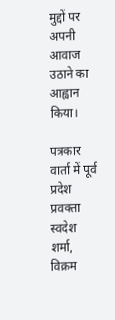मुद्दों पर अपनी आवाज उठाने का आह्वान किया।

पत्रकार वार्ता में पूर्व प्रदेश प्रवक्ता स्वदेश शर्मा, विक्रम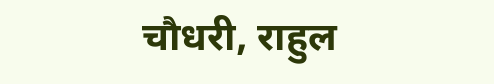चौधरी, राहुल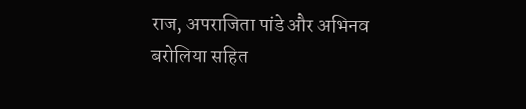राज, अपराजिता पांडे और अभिनव बरोलिया सहित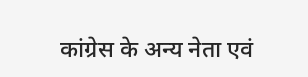कांग्रेस के अन्य नेता एवं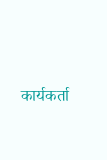कार्यकर्ता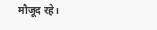मौजूद रहे।